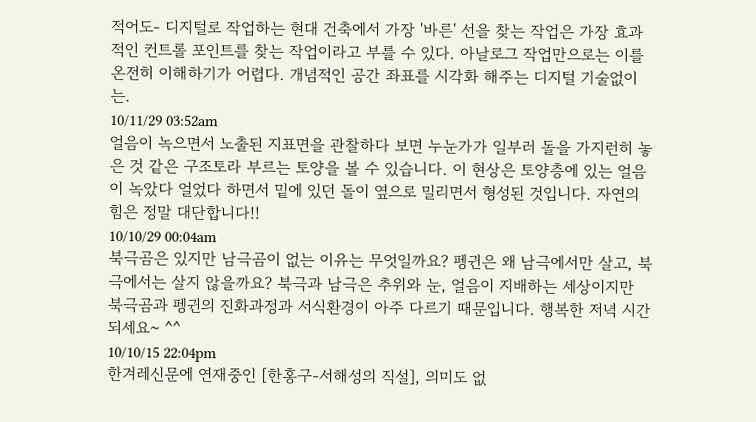적어도- 디지털로 작업하는 현대 건축에서 가장 '바른' 선을 찾는 작업은 가장 효과적인 컨트롤 포인트를 찾는 작업이라고 부를 수 있다. 아날로그 작업만으로는 이를 온전히 이해하기가 어렵다. 개념적인 공간 좌표를 시각화 해주는 디지털 기술없이는.
10/11/29 03:52am
얼음이 녹으면서 노출된 지표면을 관찰하다 보면 누눈가가 일부러 돌을 가지런히 놓은 것 같은 구조토라 부르는 토양을 볼 수 있습니다. 이 현상은 토양층에 있는 얼음이 녹았다 얼었다 하면서 밑에 있던 돌이 옆으로 밀리면서 형성된 것입니다. 자연의 힘은 정말 대단합니다!!
10/10/29 00:04am
북극곰은 있지만 남극곰이 없는 이유는 무엇일까요? 펭귄은 왜 남극에서만 살고, 북극에서는 살지 않을까요? 북극과 남극은 추위와 눈, 얼음이 지배하는 세상이지만 북극곰과 펭귄의 진화과정과 서식환경이 아주 다르기 때문입니다. 행복한 저녁 시간되세요~ ^^
10/10/15 22:04pm
한겨레신문에 연재중인 [한홍구-서해성의 직설], 의미도 없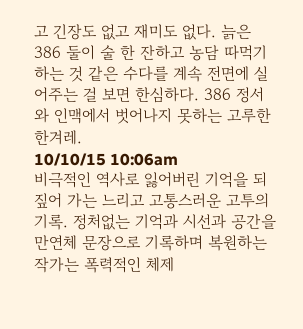고 긴장도 없고 재미도 없다. 늙은 386 둘이 술 한 잔하고 농담 따먹기 하는 것 같은 수다를 계속 전면에 실어주는 걸 보면 한심하다. 386 정서와 인맥에서 벗어나지 못하는 고루한 한겨레.
10/10/15 10:06am
비극적인 역사로 잃어버린 기억을 되짚어 가는 느리고 고통스러운 고투의 기록. 정처없는 기억과 시선과 공간을 만연체 문장으로 기록하며 복원하는 작가는 폭력적인 체제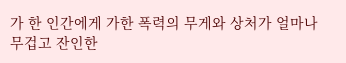가 한 인간에게 가한 폭력의 무게와 상처가 얼마나 무겁고 잔인한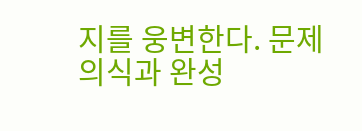지를 웅변한다. 문제의식과 완성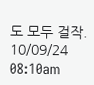도 모두 걸작.
10/09/24 08:10am